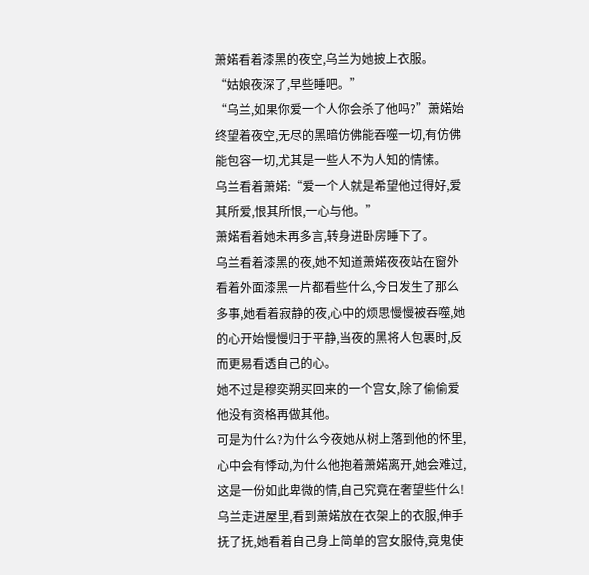萧婼看着漆黑的夜空,乌兰为她披上衣服。
“姑娘夜深了,早些睡吧。”
“乌兰,如果你爱一个人你会杀了他吗?”萧婼始终望着夜空,无尽的黑暗仿佛能吞噬一切,有仿佛能包容一切,尤其是一些人不为人知的情愫。
乌兰看着萧婼:“爱一个人就是希望他过得好,爱其所爱,恨其所恨,一心与他。”
萧婼看着她未再多言,转身进卧房睡下了。
乌兰看着漆黑的夜,她不知道萧婼夜夜站在窗外看着外面漆黑一片都看些什么,今日发生了那么多事,她看着寂静的夜,心中的烦思慢慢被吞噬,她的心开始慢慢归于平静,当夜的黑将人包裹时,反而更易看透自己的心。
她不过是穆奕朔买回来的一个宫女,除了偷偷爱他没有资格再做其他。
可是为什么?为什么今夜她从树上落到他的怀里,心中会有悸动,为什么他抱着萧婼离开,她会难过,这是一份如此卑微的情,自己究竟在奢望些什么!
乌兰走进屋里,看到萧婼放在衣架上的衣服,伸手抚了抚,她看着自己身上简单的宫女服侍,竟鬼使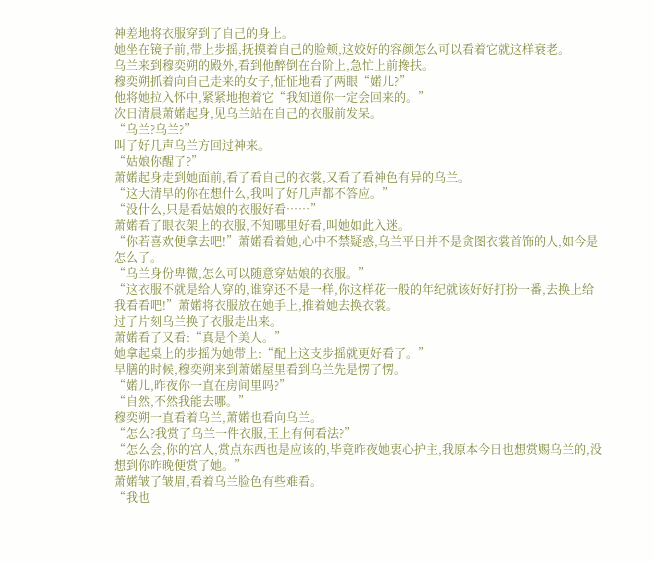神差地将衣服穿到了自己的身上。
她坐在镜子前,带上步摇,抚摸着自己的脸颊,这姣好的容颜怎么可以看着它就这样衰老。
乌兰来到穆奕朔的殿外,看到他醉倒在台阶上,急忙上前搀扶。
穆奕朔抓着向自己走来的女子,怔怔地看了两眼“婼儿?”
他将她拉入怀中,紧紧地抱着它“我知道你一定会回来的。”
次日清晨萧婼起身,见乌兰站在自己的衣服前发呆。
“乌兰?乌兰?”
叫了好几声乌兰方回过神来。
“姑娘你醒了?”
萧婼起身走到她面前,看了看自己的衣裳,又看了看神色有异的乌兰。
“这大清早的你在想什么,我叫了好几声都不答应。”
“没什么,只是看姑娘的衣服好看……”
萧婼看了眼衣架上的衣服,不知哪里好看,叫她如此入迷。
“你若喜欢便拿去吧!”萧婼看着她,心中不禁疑惑,乌兰平日并不是贪图衣裳首饰的人,如今是怎么了。
“乌兰身份卑微,怎么可以随意穿姑娘的衣服。”
“这衣服不就是给人穿的,谁穿还不是一样,你这样花一般的年纪就该好好打扮一番,去换上给我看看吧!”萧婼将衣服放在她手上,推着她去换衣裳。
过了片刻乌兰换了衣服走出来。
萧婼看了又看:“真是个美人。”
她拿起桌上的步摇为她带上:“配上这支步摇就更好看了。”
早膳的时候,穆奕朔来到萧婼屋里看到乌兰先是愣了愣。
“婼儿,昨夜你一直在房间里吗?”
“自然,不然我能去哪。”
穆奕朔一直看着乌兰,萧婼也看向乌兰。
“怎么?我赏了乌兰一件衣服,王上有何看法?”
“怎么会,你的宫人,赏点东西也是应该的,毕竟昨夜她衷心护主,我原本今日也想赏赐乌兰的,没想到你昨晚便赏了她。”
萧婼皱了皱眉,看着乌兰脸色有些难看。
“我也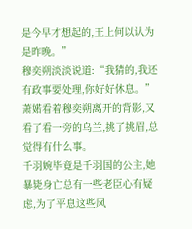是今早才想起的,王上何以认为是昨晚。”
穆奕朔淡淡说道:“我猜的,我还有政事要处理,你好好休息。”
萧婼看着穆奕朔离开的背影,又看了看一旁的乌兰,挑了挑眉,总觉得有什么事。
千羽婉毕竟是千羽国的公主,她暴毙身亡总有一些老臣心有疑虑,为了平息这些风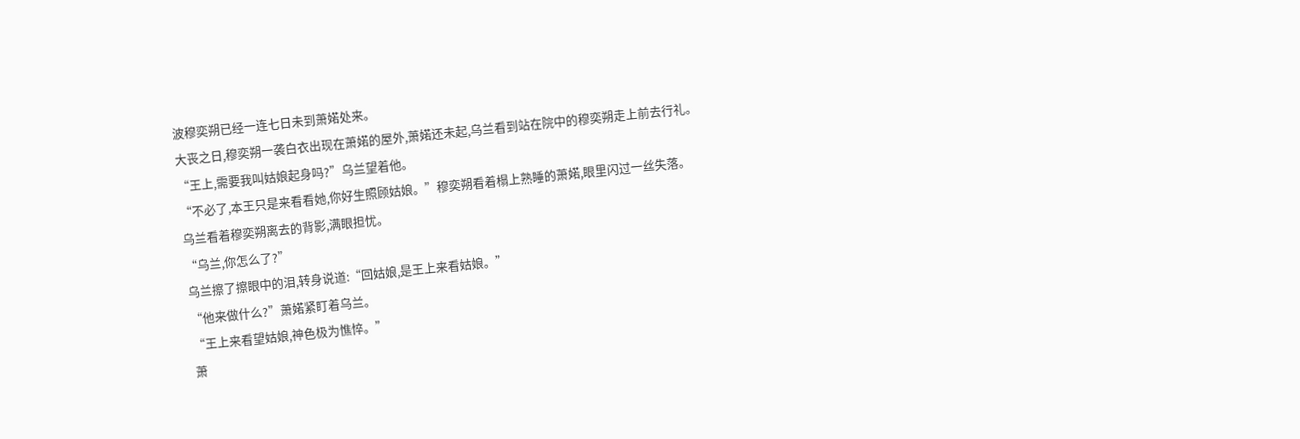波穆奕朔已经一连七日未到萧婼处来。
大丧之日,穆奕朔一袭白衣出现在萧婼的屋外,萧婼还未起,乌兰看到站在院中的穆奕朔走上前去行礼。
“王上,需要我叫姑娘起身吗?”乌兰望着他。
“不必了,本王只是来看看她,你好生照顾姑娘。”穆奕朔看着榻上熟睡的萧婼,眼里闪过一丝失落。
乌兰看着穆奕朔离去的背影,满眼担忧。
“乌兰,你怎么了?”
乌兰擦了擦眼中的泪,转身说道:“回姑娘,是王上来看姑娘。”
“他来做什么?”萧婼紧盯着乌兰。
“王上来看望姑娘,神色极为憔悴。”
萧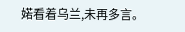婼看着乌兰,未再多言。